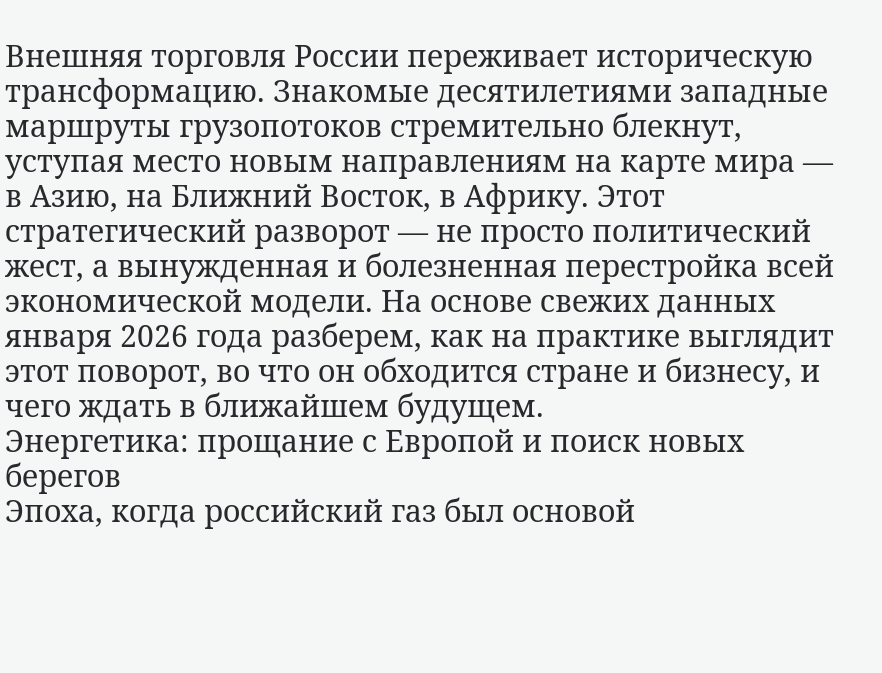Внешняя торговля России переживает историческую трансформацию. Знакомые десятилетиями западные маршруты грузопотоков стремительно блекнут, уступая место новым направлениям на карте мира — в Азию, на Ближний Восток, в Африку. Этот стратегический разворот — не просто политический жест, а вынужденная и болезненная перестройка всей экономической модели. На основе свежих данных января 2026 года разберем, как на практике выглядит этот поворот, во что он обходится стране и бизнесу, и чего ждать в ближайшем будущем.
Энергетика: прощание с Европой и поиск новых берегов
Эпоха, когда российский газ был основой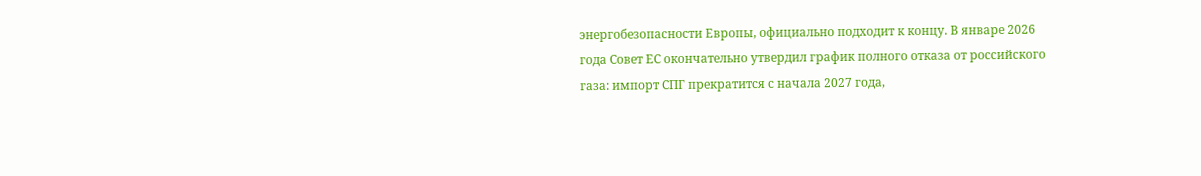энергобезопасности Европы, официально подходит к концу. В январе 2026 года Совет ЕС окончательно утвердил график полного отказа от российского газа: импорт СПГ прекратится с начала 2027 года,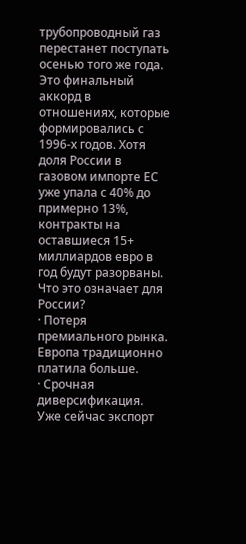трубопроводный газ перестанет поступать осенью того же года. Это финальный аккорд в отношениях, которые формировались с 1996-х годов. Хотя доля России в газовом импорте ЕС уже упала с 40% до примерно 13%, контракты на оставшиеся 15+ миллиардов евро в год будут разорваны.
Что это означает для России?
· Потеря премиального рынка. Европа традиционно платила больше.
· Срочная диверсификация. Уже сейчас экспорт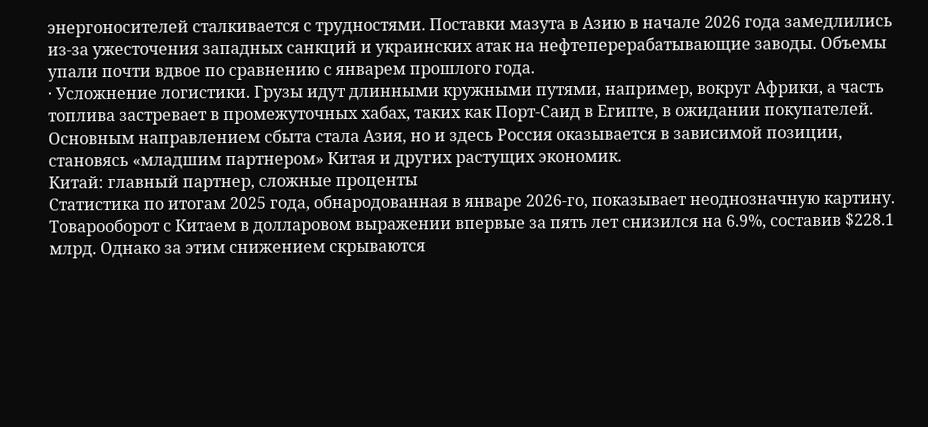энергоносителей сталкивается с трудностями. Поставки мазута в Азию в начале 2026 года замедлились из-за ужесточения западных санкций и украинских атак на нефтеперерабатывающие заводы. Объемы упали почти вдвое по сравнению с январем прошлого года.
· Усложнение логистики. Грузы идут длинными кружными путями, например, вокруг Африки, а часть топлива застревает в промежуточных хабах, таких как Порт-Саид в Египте, в ожидании покупателей.
Основным направлением сбыта стала Азия, но и здесь Россия оказывается в зависимой позиции, становясь «младшим партнером» Китая и других растущих экономик.
Китай: главный партнер, сложные проценты
Статистика по итогам 2025 года, обнародованная в январе 2026-го, показывает неоднозначную картину. Товарооборот с Китаем в долларовом выражении впервые за пять лет снизился на 6.9%, составив $228.1 млрд. Однако за этим снижением скрываются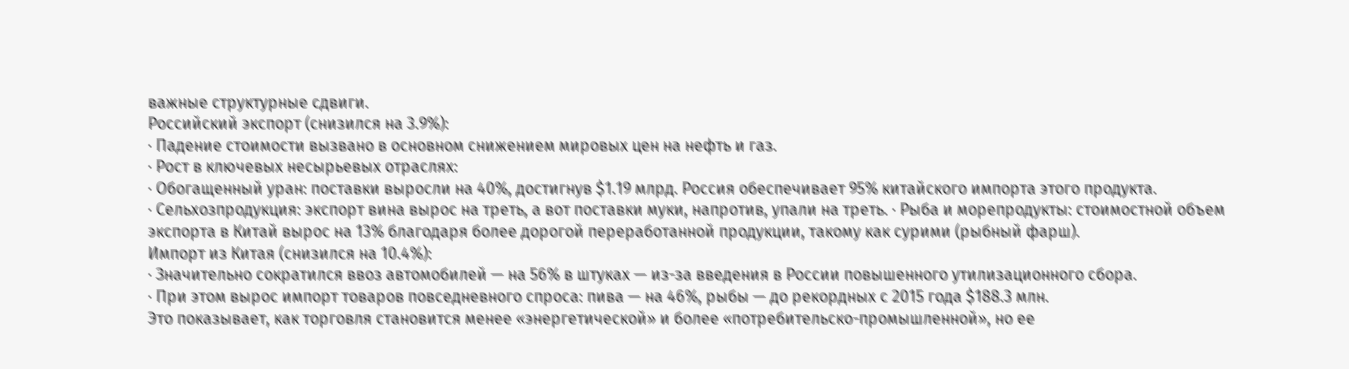важные структурные сдвиги.
Российский экспорт (снизился на 3.9%):
· Падение стоимости вызвано в основном снижением мировых цен на нефть и газ.
· Рост в ключевых несырьевых отраслях:
· Обогащенный уран: поставки выросли на 40%, достигнув $1.19 млрд. Россия обеспечивает 95% китайского импорта этого продукта.
· Сельхозпродукция: экспорт вина вырос на треть, а вот поставки муки, напротив, упали на треть. · Рыба и морепродукты: стоимостной объем экспорта в Китай вырос на 13% благодаря более дорогой переработанной продукции, такому как сурими (рыбный фарш).
Импорт из Китая (снизился на 10.4%):
· Значительно сократился ввоз автомобилей — на 56% в штуках — из-за введения в России повышенного утилизационного сбора.
· При этом вырос импорт товаров повседневного спроса: пива — на 46%, рыбы — до рекордных с 2015 года $188.3 млн.
Это показывает, как торговля становится менее «энергетической» и более «потребительско-промышленной», но ее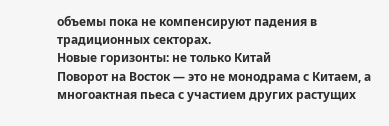объемы пока не компенсируют падения в традиционных секторах.
Новые горизонты: не только Китай
Поворот на Восток — это не монодрама с Китаем, а многоактная пьеса с участием других растущих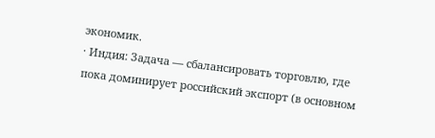экономик.
· Индия: Задача — сбалансировать торговлю, где пока доминирует российский экспорт (в основном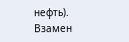нефть). Взамен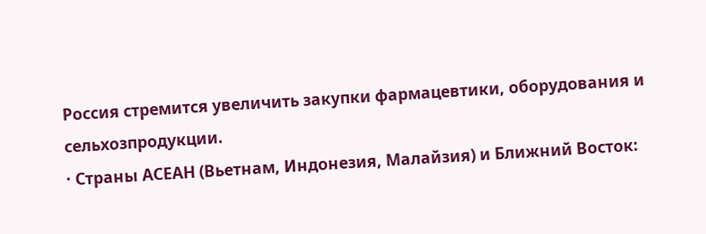Россия стремится увеличить закупки фармацевтики, оборудования и сельхозпродукции.
· Страны АСЕАН (Вьетнам, Индонезия, Малайзия) и Ближний Восток: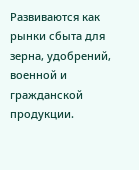Развиваются как рынки сбыта для зерна, удобрений, военной и гражданской продукции.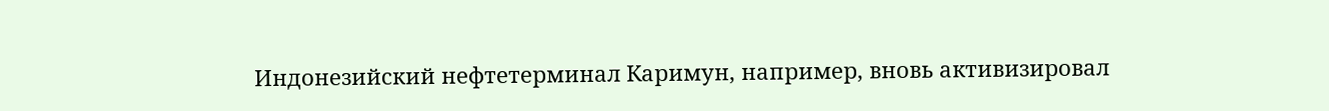Индонезийский нефтетерминал Каримун, например, вновь активизировал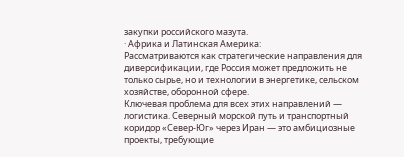закупки российского мазута.
· Африка и Латинская Америка:
Рассматриваются как стратегические направления для диверсификации, где Россия может предложить не только сырье, но и технологии в энергетике, сельском хозяйстве, оборонной сфере.
Ключевая проблема для всех этих направлений — логистика. Северный морской путь и транспортный коридор «Север-Юг» через Иран — это амбициозные проекты, требующие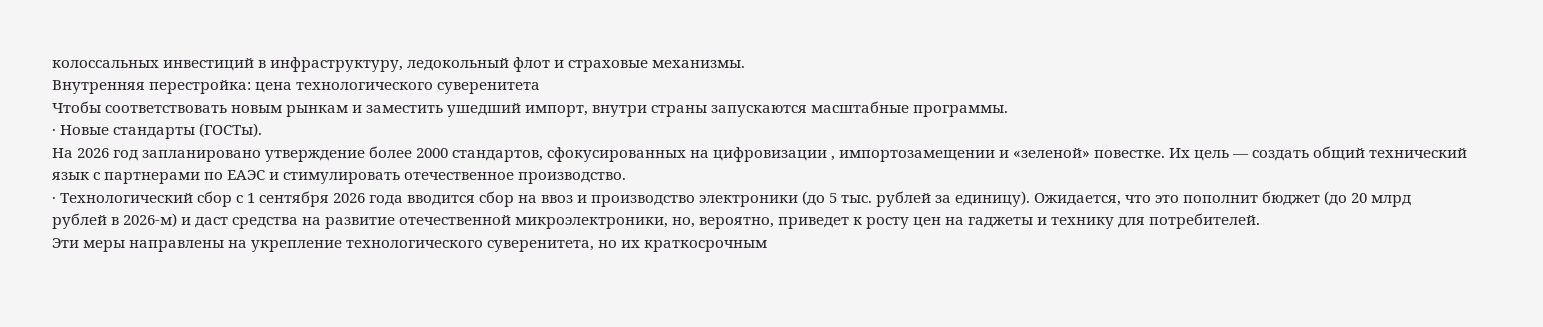колоссальных инвестиций в инфраструктуру, ледокольный флот и страховые механизмы.
Внутренняя перестройка: цена технологического суверенитета
Чтобы соответствовать новым рынкам и заместить ушедший импорт, внутри страны запускаются масштабные программы.
· Новые стандарты (ГОСТы).
На 2026 год запланировано утверждение более 2000 стандартов, сфокусированных на цифровизации , импортозамещении и «зеленой» повестке. Их цель — создать общий технический язык с партнерами по ЕАЭС и стимулировать отечественное производство.
· Технологический сбор с 1 сентября 2026 года вводится сбор на ввоз и производство электроники (до 5 тыс. рублей за единицу). Ожидается, что это пополнит бюджет (до 20 млрд рублей в 2026-м) и даст средства на развитие отечественной микроэлектроники, но, вероятно, приведет к росту цен на гаджеты и технику для потребителей.
Эти меры направлены на укрепление технологического суверенитета, но их краткосрочным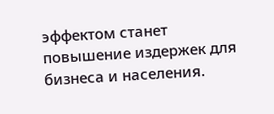эффектом станет повышение издержек для бизнеса и населения.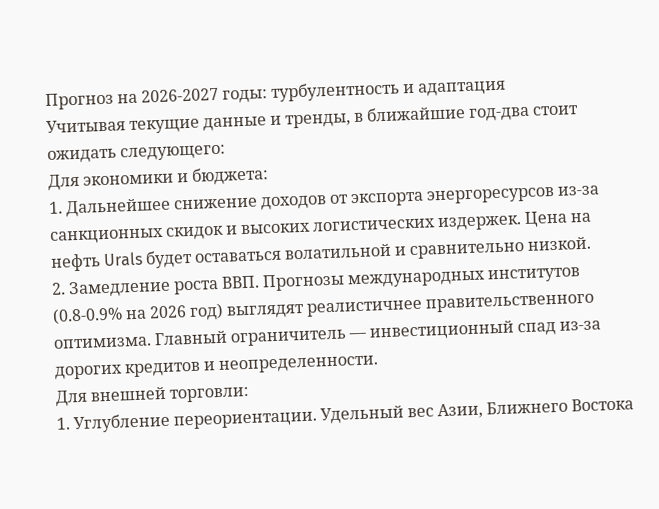Прогноз на 2026-2027 годы: турбулентность и адаптация
Учитывая текущие данные и тренды, в ближайшие год-два стоит ожидать следующего:
Для экономики и бюджета:
1. Дальнейшее снижение доходов от экспорта энергоресурсов из-за санкционных скидок и высоких логистических издержек. Цена на нефть Urals будет оставаться волатильной и сравнительно низкой.
2. Замедление роста ВВП. Прогнозы международных институтов (0.8-0.9% на 2026 год) выглядят реалистичнее правительственного оптимизма. Главный ограничитель — инвестиционный спад из-за дорогих кредитов и неопределенности.
Для внешней торговли:
1. Углубление переориентации. Удельный вес Азии, Ближнего Востока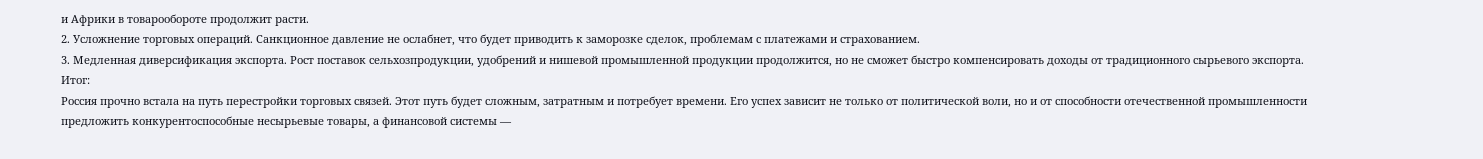и Африки в товарообороте продолжит расти.
2. Усложнение торговых операций. Санкционное давление не ослабнет, что будет приводить к заморозке сделок, проблемам с платежами и страхованием.
3. Медленная диверсификация экспорта. Рост поставок сельхозпродукции, удобрений и нишевой промышленной продукции продолжится, но не сможет быстро компенсировать доходы от традиционного сырьевого экспорта.
Итог:
Россия прочно встала на путь перестройки торговых связей. Этот путь будет сложным, затратным и потребует времени. Его успех зависит не только от политической воли, но и от способности отечественной промышленности предложить конкурентоспособные несырьевые товары, а финансовой системы —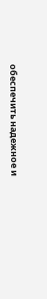обеспечить надежное и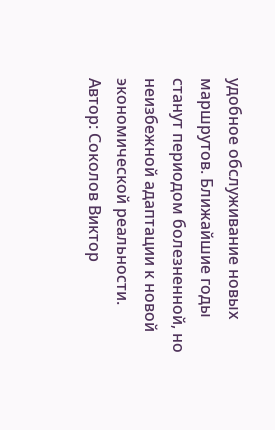удобное обслуживание новых маршрутов. Ближайшие годы станут периодом болезненной, но неизбежной адаптации к новой экономической реальности.
Автор: Соколов Виктор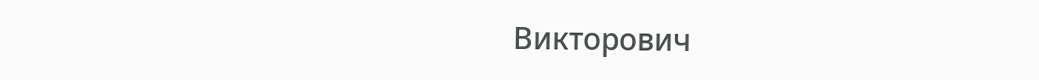Викторович